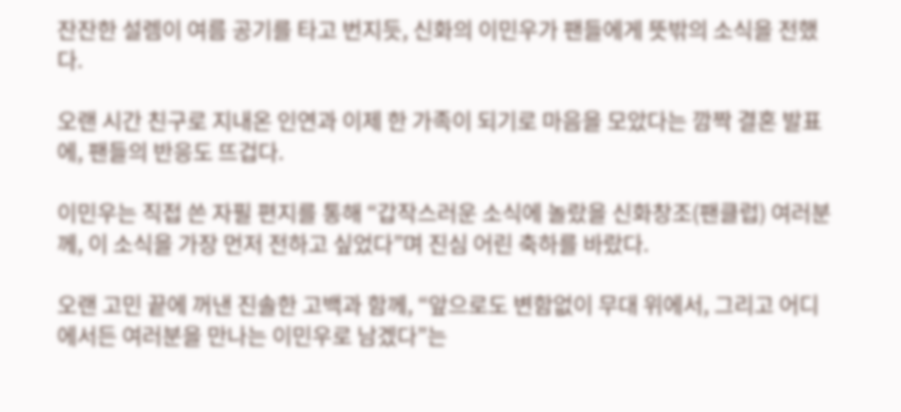잔잔한 설렘이 여름 공기를 타고 번지듯, 신화의 이민우가 팬들에게 뜻밖의 소식을 전했다.

오랜 시간 친구로 지내온 인연과 이제 한 가족이 되기로 마음을 모았다는 깜짝 결혼 발표에, 팬들의 반응도 뜨겁다.

이민우는 직접 쓴 자필 편지를 통해 “갑작스러운 소식에 놀랐을 신화창조(팬클럽) 여러분께, 이 소식을 가장 먼저 전하고 싶었다”며 진심 어린 축하를 바랐다.

오랜 고민 끝에 꺼낸 진솔한 고백과 함께, “앞으로도 변함없이 무대 위에서, 그리고 어디에서든 여러분을 만나는 이민우로 남겠다”는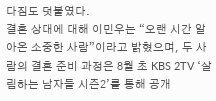다짐도 덧붙였다.
결혼 상대에 대해 이민우는 “오랜 시간 알아온 소중한 사람”이라고 밝혔으며, 두 사람의 결혼 준비 과정은 8월 초 KBS 2TV ‘살림하는 남자들 시즌2’를 통해 공개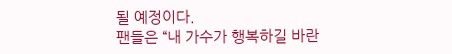될 예정이다.
팬들은 “내 가수가 행복하길 바란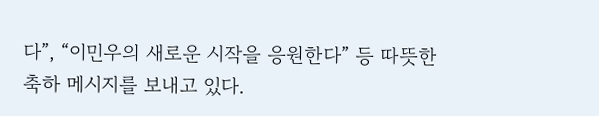다”, “이민우의 새로운 시작을 응원한다” 등 따뜻한 축하 메시지를 보내고 있다.